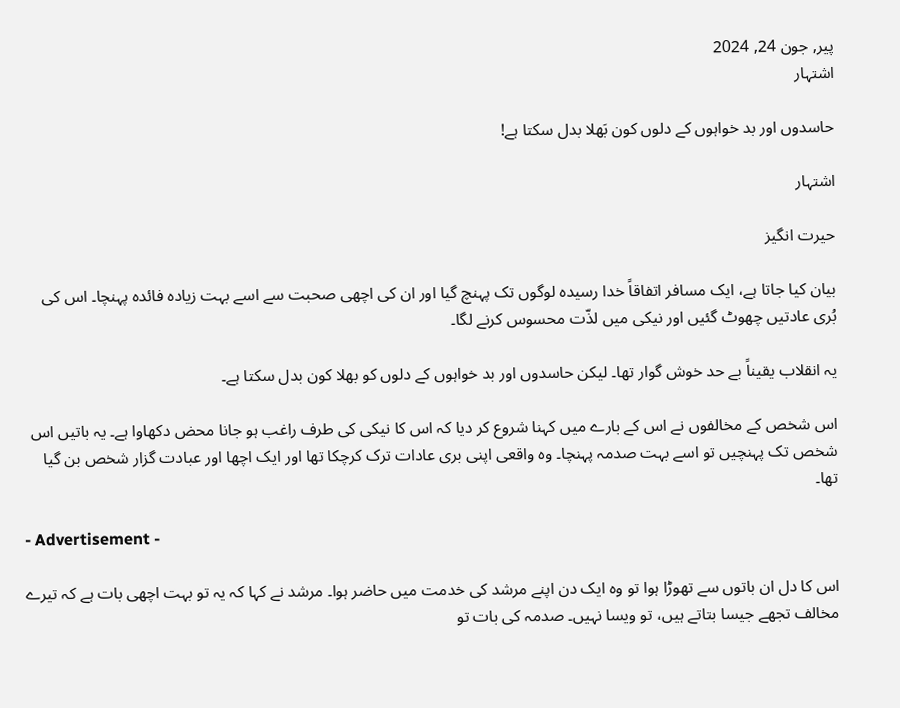پیر, جون 24, 2024
اشتہار

حاسدوں اور بد خواہوں کے دلوں کون بَھلا بدل سکتا ہے!

اشتہار

حیرت انگیز

بیان کیا جاتا ہے، ایک مسافر اتفاقاً خدا رسیدہ لوگوں تک پہنچ گیا اور ان کی اچھی صحبت سے اسے بہت زیادہ فائدہ پہنچا۔ اس کی بُری عادتیں چھوٹ گئیں اور نیکی میں لذّت محسوس کرنے لگا۔

یہ انقلاب یقیناً بے حد خوش گوار تھا۔ لیکن حاسدوں اور بد خواہوں کے دلوں کو بھلا کون بدل سکتا ہے۔

اس شخص کے مخالفوں نے اس کے بارے میں کہنا شروع کر دیا کہ اس کا نیکی کی طرف راغب ہو جانا محض دکھاوا ہے۔ یہ باتیں اس شخص تک پہنچیں تو اسے بہت صدمہ پہنچا۔ وہ واقعی اپنی بری عادات ترک کرچکا تھا اور ایک اچھا اور عبادت گزار شخص بن گیا تھا۔

- Advertisement -

اس کا دل ان باتوں سے تھوڑا ہوا تو وہ ایک دن اپنے مرشد کی خدمت میں حاضر ہوا۔ مرشد نے کہا کہ یہ تو بہت اچھی بات ہے کہ تیرے مخالف تجھے جیسا بتاتے ہیں، تو ویسا نہیں۔ صدمہ کی بات تو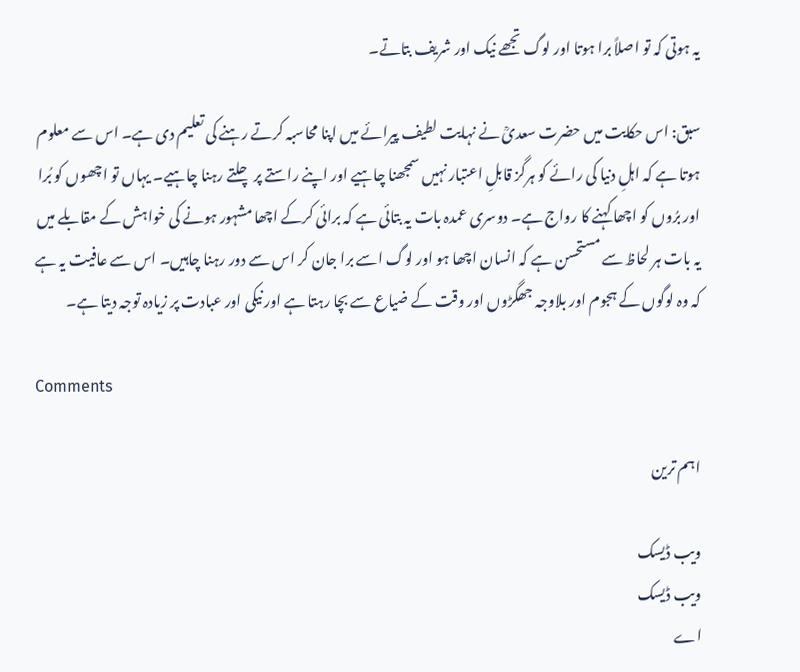یہ ہوتی کہ تو اصلاً برا ہوتا اور لوگ تجھے نیک اور شریف بتاتے۔

سبق: اس حکایت میں حضرت سعدیؒ نے نہایت لطیف پیرائے میں اپنا محاسبہ کرتے رہنے کی تعلیم دی ہے۔ اس سے معلوم ہوتا ہے کہ اہلِ دنیا کی رائے کو ہرگز قابلِ اعتبار نہیں سمجھنا چاہیے اور اپنے راستے پر چلتے رہنا چاہیے۔ یہاں تو اچھوں کو بُرا اور برُوں کو اچھا کہنے کا رواج ہے۔ دوسری عمدہ بات یہ بتائی ہے کہ برائی کرکے اچھا مشہور ہونے کی خواہش کے مقابلے میں یہ بات ہر لحاظ سے مستحسن ہے کہ انسان اچھا ہو اور لوگ اسے برا جان کر اس سے دور رہنا چاہیں‌۔ اس سے عافیت یہ ہے کہ وہ لوگوں‌ کے ہجوم اور بلاوجہ جھگڑوں اور وقت کے ضیاع سے بچا رہتا ہے اور نیکی اور عبادت پر زیادہ توجہ دیتا ہے۔

Comments

اہم ترین

ویب ڈیسک
ویب ڈیسک
اے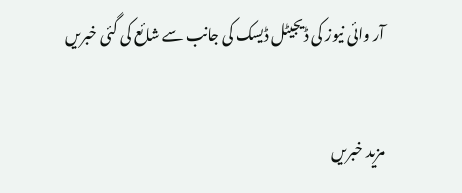آر وائی نیوز کی ڈیجیٹل ڈیسک کی جانب سے شائع کی گئی خبریں

مزید خبریں